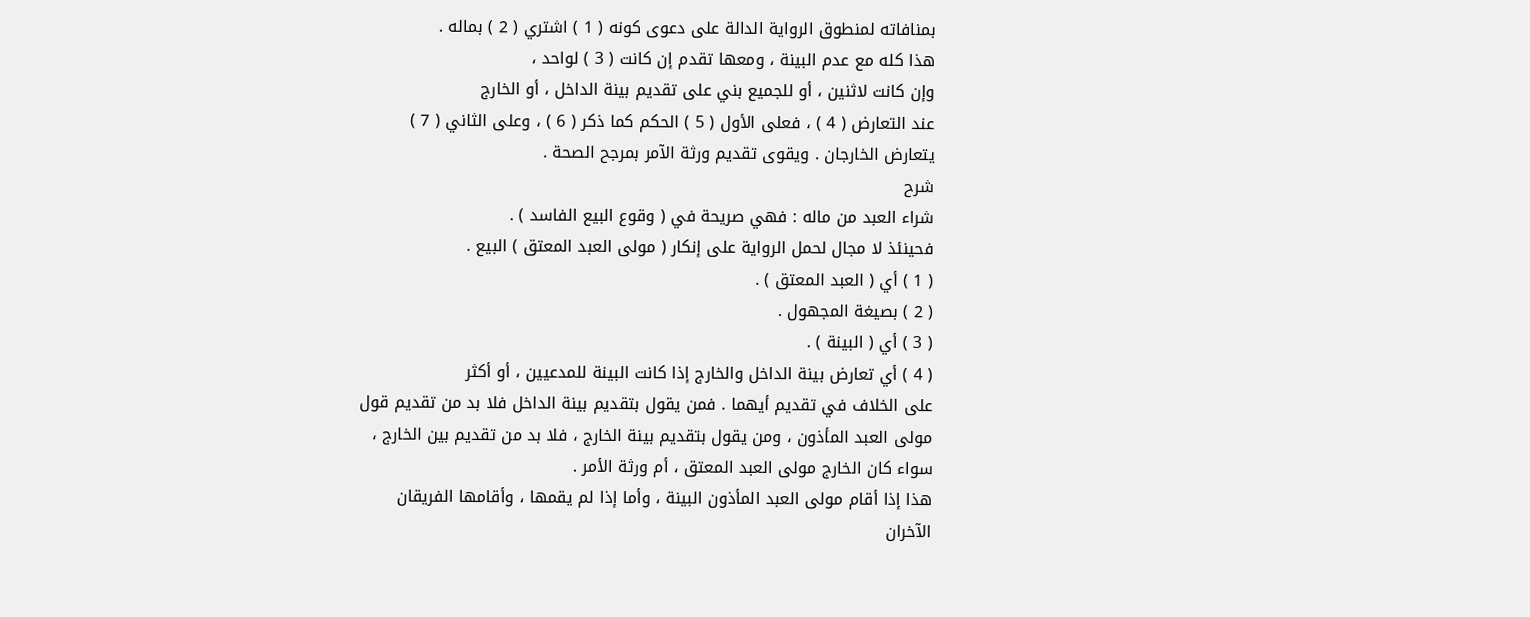بمنافاته لمنطوق الرواية الدالة على دعوى كونه ( 1 ) اشتري ( 2 ) بماله .
هذا كله مع عدم البينة ، ومعها تقدم إن كانت ( 3 ) لواحد ،
وإن كانت لاثنين ، أو للجميع بني على تقديم بينة الداخل ، أو الخارج
عند التعارض ( 4 ) ، فعلى الأول ( 5 ) الحكم كما ذكر ( 6 ) ، وعلى الثاني ( 7 )
يتعارض الخارجان . ويقوى تقديم ورثة الآمر بمرجح الصحة .
شرح
شراء العبد من ماله : فهي صريحة في ( وقوع البيع الفاسد ) .
فحينئذ لا مجال لحمل الرواية على إنكار ( مولى العبد المعتق ) البيع .
( 1 ) أي ( العبد المعتق ) .
( 2 ) بصيغة المجهول .
( 3 ) أي ( البينة ) .
( 4 ) أي تعارض بينة الداخل والخارج إذا كانت البينة للمدعيين ، أو أكثر
على الخلاف في تقديم أيهما . فمن يقول بتقديم بينة الداخل فلا بد من تقديم قول
مولى العبد المأذون ، ومن يقول بتقديم بينة الخارج ، فلا بد من تقديم بين الخارج ،
سواء كان الخارج مولى العبد المعتق ، أم ورثة الأمر .
هذا إذا أقام مولى العبد المأذون البينة ، وأما إذا لم يقمها ، وأقامها الفريقان
الآخران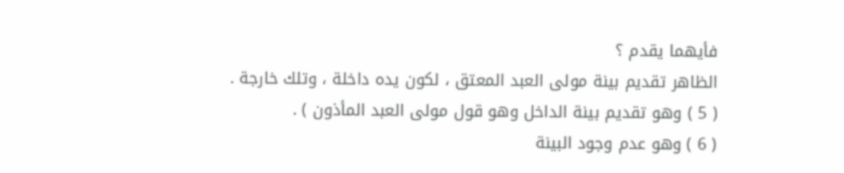فأيهما يقدم ؟
الظاهر تقديم بينة مولى العبد المعتق ، لكون يده داخلة ، وتلك خارجة .
( 5 ) وهو تقديم بينة الداخل وهو قول مولى العبد المأذون ) .
( 6 ) وهو عدم وجود البينة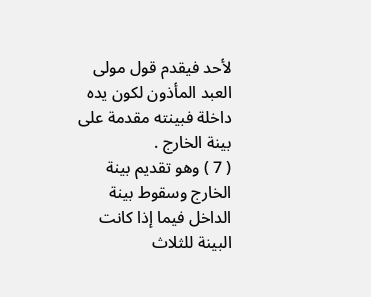لأحد فيقدم قول مولى العبد المأذون لكون يده
داخلة فبينته مقدمة على بينة الخارج .
( 7 ) وهو تقديم بينة الخارج وسقوط بينة الداخل فيما إذا كانت البينة للثلاث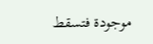موجودة فتسقط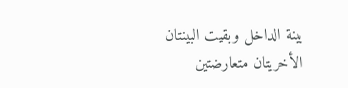بينة الداخل وبقيت البينتان الأخريتان متعارضتين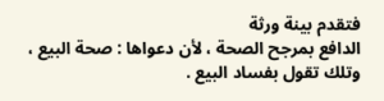فتقدم بينة ورثة
الدافع بمرجح الصحة ، لأن دعواها : صحة البيع ، وتلك تقول بفساد البيع .